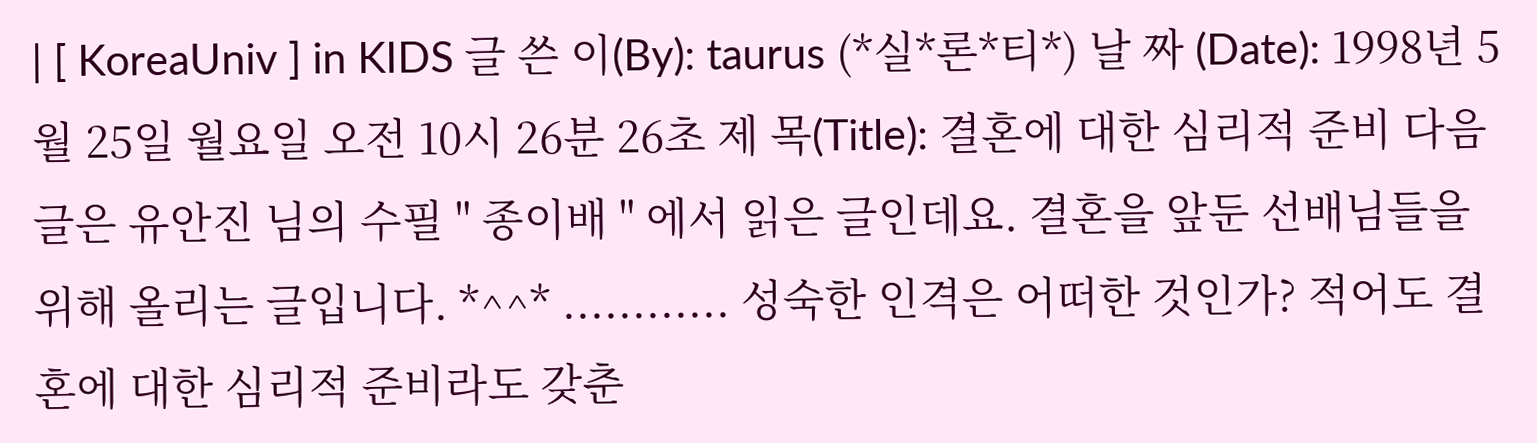| [ KoreaUniv ] in KIDS 글 쓴 이(By): taurus (*실*론*티*) 날 짜 (Date): 1998년 5월 25일 월요일 오전 10시 26분 26초 제 목(Title): 결혼에 대한 심리적 준비 다음 글은 유안진 님의 수필 " 종이배 " 에서 읽은 글인데요. 결혼을 앞둔 선배님들을 위해 올리는 글입니다. *^^* ............ 성숙한 인격은 어떠한 것인가? 적어도 결혼에 대한 심리적 준비라도 갖춘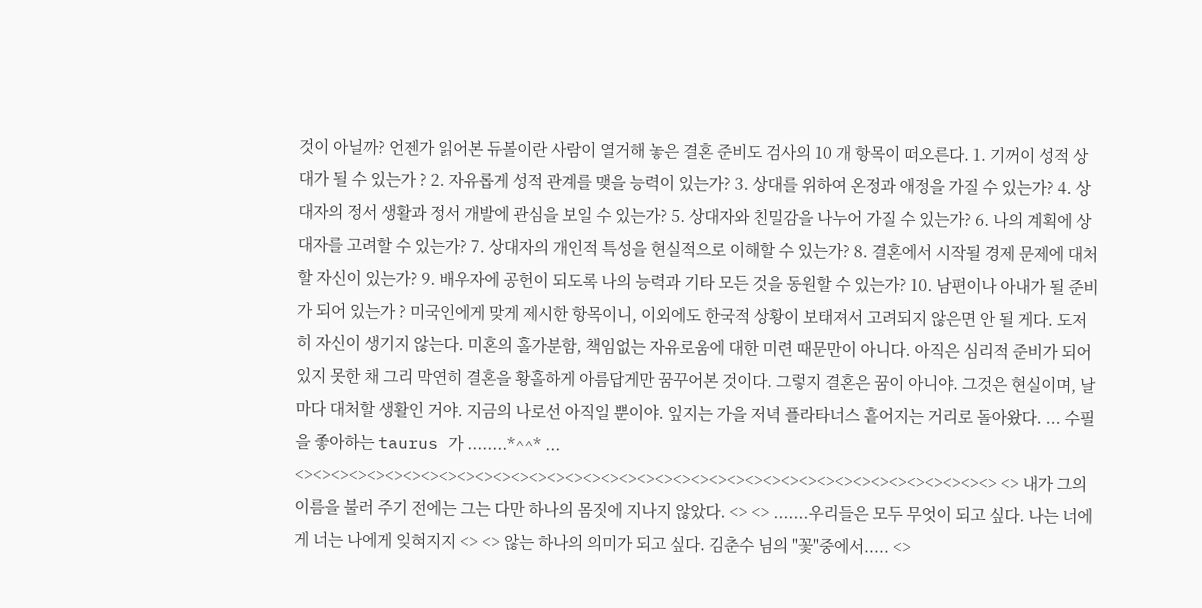것이 아닐까? 언젠가 읽어본 듀볼이란 사람이 열거해 놓은 결혼 준비도 검사의 10 개 항목이 떠오른다. 1. 기꺼이 성적 상대가 될 수 있는가 ? 2. 자유롭게 성적 관계를 맺을 능력이 있는가? 3. 상대를 위하여 온정과 애정을 가질 수 있는가? 4. 상대자의 정서 생활과 정서 개발에 관심을 보일 수 있는가? 5. 상대자와 친밀감을 나누어 가질 수 있는가? 6. 나의 계획에 상대자를 고려할 수 있는가? 7. 상대자의 개인적 특성을 현실적으로 이해할 수 있는가? 8. 결혼에서 시작될 경제 문제에 대처할 자신이 있는가? 9. 배우자에 공헌이 되도록 나의 능력과 기타 모든 것을 동원할 수 있는가? 10. 남편이나 아내가 될 준비가 되어 있는가 ? 미국인에게 맞게 제시한 항목이니, 이외에도 한국적 상황이 보태져서 고려되지 않은면 안 될 게다. 도저히 자신이 생기지 않는다. 미혼의 홀가분함, 책임없는 자유로움에 대한 미련 때문만이 아니다. 아직은 심리적 준비가 되어 있지 못한 채 그리 막연히 결혼을 황홀하게 아름답게만 꿈꾸어본 것이다. 그렇지 결혼은 꿈이 아니야. 그것은 현실이며, 날마다 대처할 생활인 거야. 지금의 나로선 아직일 뿐이야. 잎지는 가을 저녁 플라타너스 흩어지는 거리로 돌아왔다. ... 수필을 좋아하는 taurus 가 ........*^^* ... <><><><><><><><><><><><><><><><><><><><><><><><><><><><><><><><><><><><><><><> <> 내가 그의 이름을 불러 주기 전에는 그는 다만 하나의 몸짓에 지나지 않았다. <> <> .......우리들은 모두 무엇이 되고 싶다. 나는 너에게 너는 나에게 잊혀지지 <> <> 않는 하나의 의미가 되고 싶다. 김춘수 님의 "꽃"중에서..... <>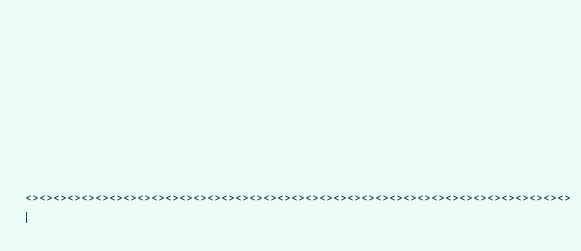<><><><><><><><><><><><><><><><><><><><><><><><><><><><><><><><><><><><><><><> |